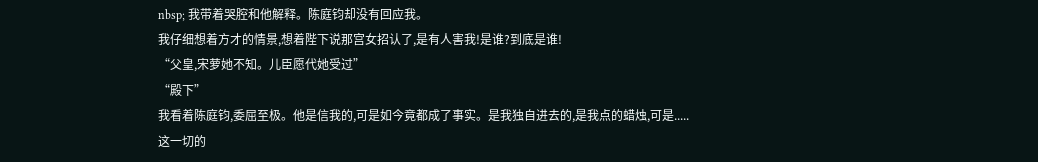nbsp; 我带着哭腔和他解释。陈庭钧却没有回应我。
我仔细想着方才的情景,想着陛下说那宫女招认了,是有人害我!是谁?到底是谁!
“父皇,宋萝她不知。儿臣愿代她受过”
“殿下”
我看着陈庭钧,委屈至极。他是信我的,可是如今竟都成了事实。是我独自进去的,是我点的蜡烛,可是.....这一切的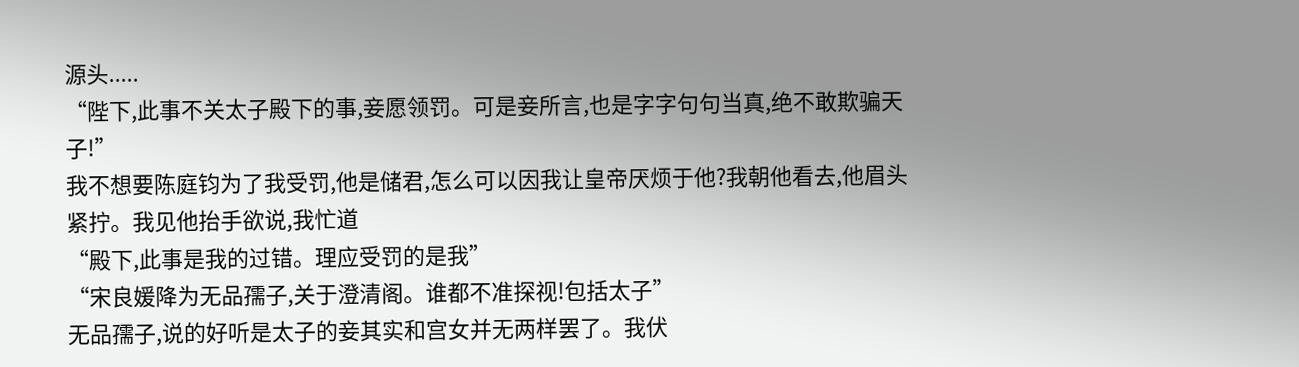源头.....
“陛下,此事不关太子殿下的事,妾愿领罚。可是妾所言,也是字字句句当真,绝不敢欺骗天子!”
我不想要陈庭钧为了我受罚,他是储君,怎么可以因我让皇帝厌烦于他?我朝他看去,他眉头紧拧。我见他抬手欲说,我忙道
“殿下,此事是我的过错。理应受罚的是我”
“宋良媛降为无品孺子,关于澄清阁。谁都不准探视!包括太子”
无品孺子,说的好听是太子的妾其实和宫女并无两样罢了。我伏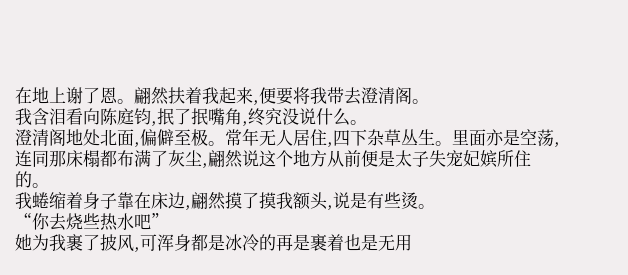在地上谢了恩。翩然扶着我起来,便要将我带去澄清阁。
我含泪看向陈庭钧,抿了抿嘴角,终究没说什么。
澄清阁地处北面,偏僻至极。常年无人居住,四下杂草丛生。里面亦是空荡,连同那床榻都布满了灰尘,翩然说这个地方从前便是太子失宠妃嫔所住的。
我蜷缩着身子靠在床边,翩然摸了摸我额头,说是有些烫。
“你去烧些热水吧”
她为我裹了披风,可浑身都是冰冷的再是裹着也是无用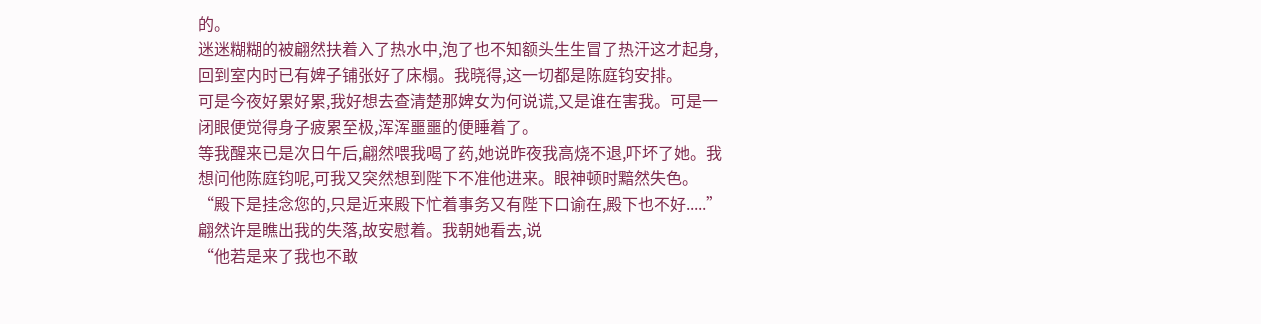的。
迷迷糊糊的被翩然扶着入了热水中,泡了也不知额头生生冒了热汗这才起身,回到室内时已有婢子铺张好了床榻。我晓得,这一切都是陈庭钧安排。
可是今夜好累好累,我好想去查清楚那婢女为何说谎,又是谁在害我。可是一闭眼便觉得身子疲累至极,浑浑噩噩的便睡着了。
等我醒来已是次日午后,翩然喂我喝了药,她说昨夜我高烧不退,吓坏了她。我想问他陈庭钧呢,可我又突然想到陛下不准他进来。眼神顿时黯然失色。
“殿下是挂念您的,只是近来殿下忙着事务又有陛下口谕在,殿下也不好.....”
翩然许是瞧出我的失落,故安慰着。我朝她看去,说
“他若是来了我也不敢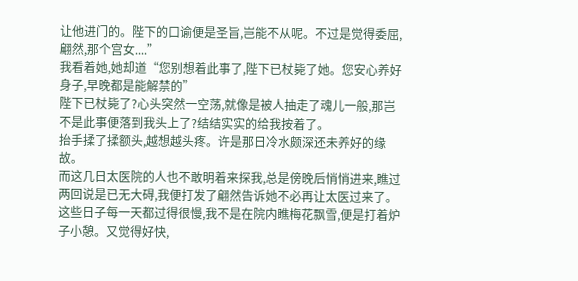让他进门的。陛下的口谕便是圣旨,岂能不从呢。不过是觉得委屈,翩然,那个宫女....”
我看着她,她却道“您别想着此事了,陛下已杖毙了她。您安心养好身子,早晚都是能解禁的”
陛下已杖毙了?心头突然一空荡,就像是被人抽走了魂儿一般,那岂不是此事便落到我头上了?结结实实的给我按着了。
抬手揉了揉额头,越想越头疼。许是那日冷水颇深还未养好的缘故。
而这几日太医院的人也不敢明着来探我,总是傍晚后悄悄进来,瞧过两回说是已无大碍,我便打发了翩然告诉她不必再让太医过来了。
这些日子每一天都过得很慢,我不是在院内瞧梅花飘雪,便是打着炉子小憩。又觉得好快,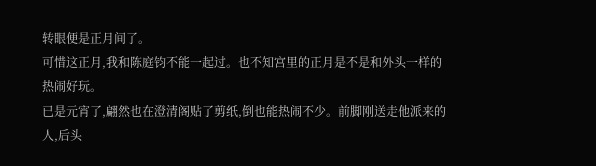转眼便是正月间了。
可惜这正月,我和陈庭钧不能一起过。也不知宫里的正月是不是和外头一样的热闹好玩。
已是元宵了,翩然也在澄清阁贴了剪纸,倒也能热闹不少。前脚刚送走他派来的人,后头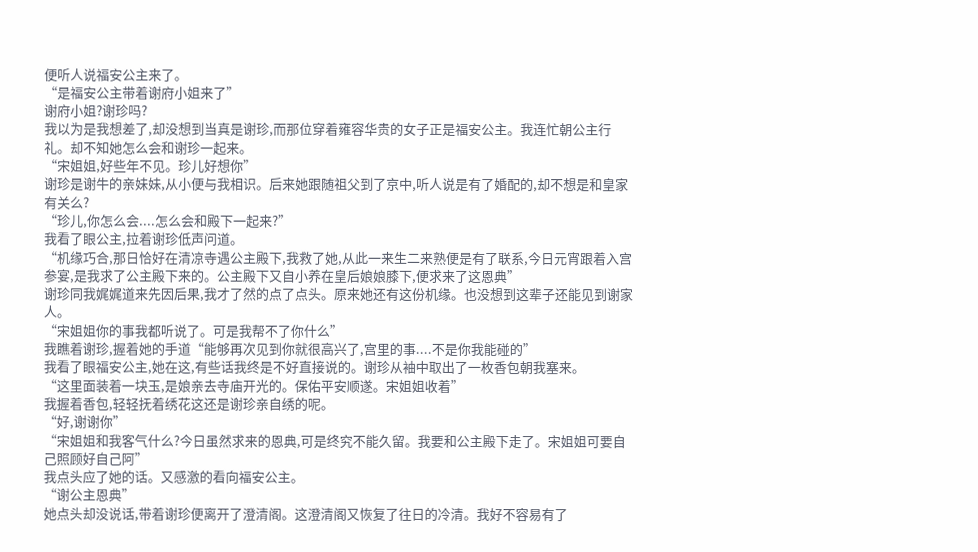便听人说福安公主来了。
“是福安公主带着谢府小姐来了”
谢府小姐?谢珍吗?
我以为是我想差了,却没想到当真是谢珍,而那位穿着雍容华贵的女子正是福安公主。我连忙朝公主行礼。却不知她怎么会和谢珍一起来。
“宋姐姐,好些年不见。珍儿好想你”
谢珍是谢牛的亲妹妹,从小便与我相识。后来她跟随祖父到了京中,听人说是有了婚配的,却不想是和皇家有关么?
“珍儿,你怎么会....怎么会和殿下一起来?”
我看了眼公主,拉着谢珍低声问道。
“机缘巧合,那日恰好在清凉寺遇公主殿下,我救了她,从此一来生二来熟便是有了联系,今日元宵跟着入宫参宴,是我求了公主殿下来的。公主殿下又自小养在皇后娘娘膝下,便求来了这恩典”
谢珍同我娓娓道来先因后果,我才了然的点了点头。原来她还有这份机缘。也没想到这辈子还能见到谢家人。
“宋姐姐你的事我都听说了。可是我帮不了你什么”
我瞧着谢珍,握着她的手道“能够再次见到你就很高兴了,宫里的事....不是你我能碰的”
我看了眼福安公主,她在这,有些话我终是不好直接说的。谢珍从袖中取出了一枚香包朝我塞来。
“这里面装着一块玉,是娘亲去寺庙开光的。保佑平安顺遂。宋姐姐收着”
我握着香包,轻轻抚着绣花这还是谢珍亲自绣的呢。
“好,谢谢你”
“宋姐姐和我客气什么?今日虽然求来的恩典,可是终究不能久留。我要和公主殿下走了。宋姐姐可要自己照顾好自己阿”
我点头应了她的话。又感激的看向福安公主。
“谢公主恩典”
她点头却没说话,带着谢珍便离开了澄清阁。这澄清阁又恢复了往日的冷清。我好不容易有了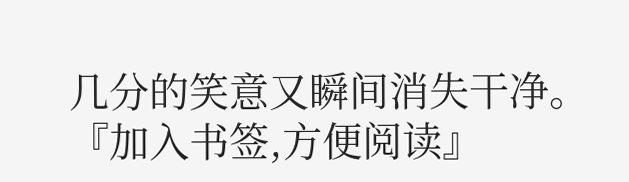几分的笑意又瞬间消失干净。
『加入书签,方便阅读』